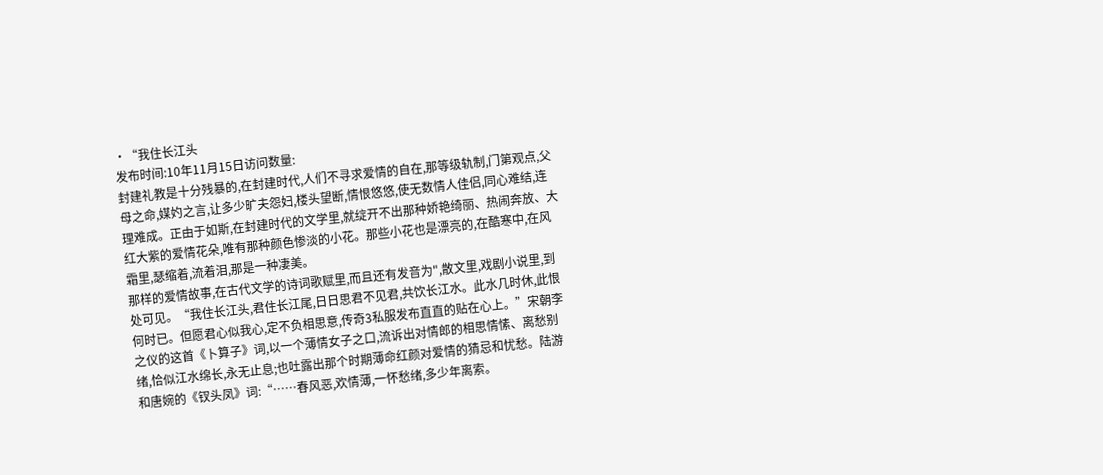•“我住长江头
发布时间:10年11月15日访问数量:
封建礼教是十分残暴的,在封建时代,人们不寻求爱情的自在,那等级轨制,门第观点,父母之命,媒妁之言,让多少旷夫怨妇,楼头望断,情恨悠悠,使无数情人佳侣,同心难结,连理难成。正由于如斯,在封建时代的文学里,就绽开不出那种娇艳绮丽、热闹奔放、大红大紫的爱情花朵,唯有那种颜色惨淡的小花。那些小花也是漂亮的,在酷寒中,在风霜里,瑟缩着,流着泪,那是一种凄美。
那样的爱情故事,在古代文学的诗词歌赋里,而且还有发音为",散文里,戏剧小说里,到处可见。“我住长江头,君住长江尾,日日思君不见君,共饮长江水。此水几时休,此恨何时已。但愿君心似我心,定不负相思意,传奇3私服发布直直的贴在心上。”宋朝李之仪的这首《卜算子》词,以一个薄情女子之口,流诉出对情郎的相思情愫、离愁别绪,恰似江水绵长,永无止息;也吐露出那个时期薄命红颜对爱情的猜忌和忧愁。陆游和唐婉的《钗头凤》词:“……春风恶,欢情薄,一怀愁绪,多少年离索。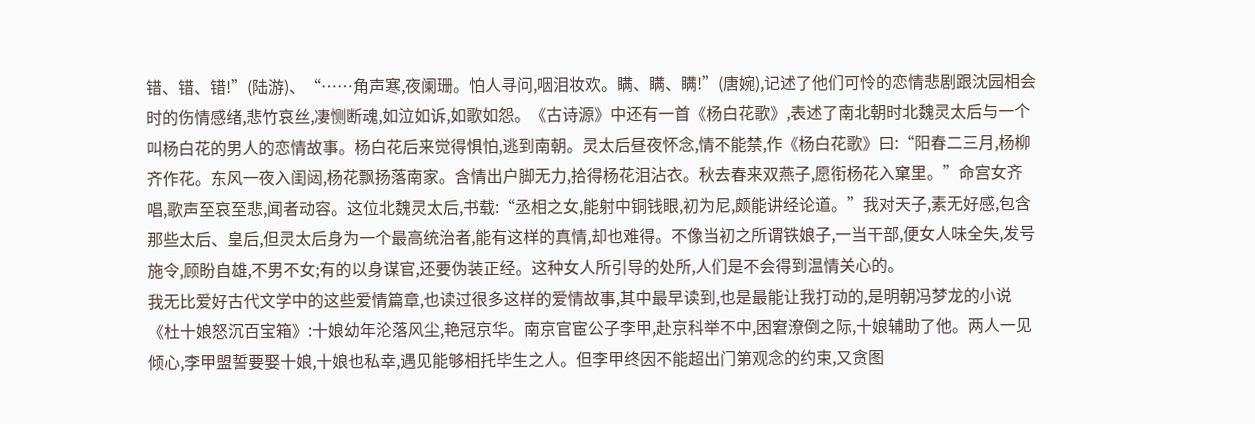错、错、错!”(陆游)、“……角声寒,夜阑珊。怕人寻问,咽泪妆欢。瞒、瞒、瞒!”(唐婉),记述了他们可怜的恋情悲剧跟沈园相会时的伤情感绪,悲竹哀丝,凄恻断魂,如泣如诉,如歌如怨。《古诗源》中还有一首《杨白花歌》,表述了南北朝时北魏灵太后与一个叫杨白花的男人的恋情故事。杨白花后来觉得惧怕,逃到南朝。灵太后昼夜怀念,情不能禁,作《杨白花歌》曰:“阳春二三月,杨柳齐作花。东风一夜入闺闼,杨花飘扬落南家。含情出户脚无力,拾得杨花泪沾衣。秋去春来双燕子,愿衔杨花入窠里。”命宫女齐唱,歌声至哀至悲,闻者动容。这位北魏灵太后,书载:“丞相之女,能射中铜钱眼,初为尼,颇能讲经论道。”我对天子,素无好感,包含那些太后、皇后,但灵太后身为一个最高统治者,能有这样的真情,却也难得。不像当初之所谓铁娘子,一当干部,便女人味全失,发号施令,顾盼自雄,不男不女;有的以身谋官,还要伪装正经。这种女人所引导的处所,人们是不会得到温情关心的。
我无比爱好古代文学中的这些爱情篇章,也读过很多这样的爱情故事,其中最早读到,也是最能让我打动的,是明朝冯梦龙的小说《杜十娘怒沉百宝箱》:十娘幼年沦落风尘,艳冠京华。南京官宦公子李甲,赴京科举不中,困窘潦倒之际,十娘辅助了他。两人一见倾心,李甲盟誓要娶十娘,十娘也私幸,遇见能够相托毕生之人。但李甲终因不能超出门第观念的约束,又贪图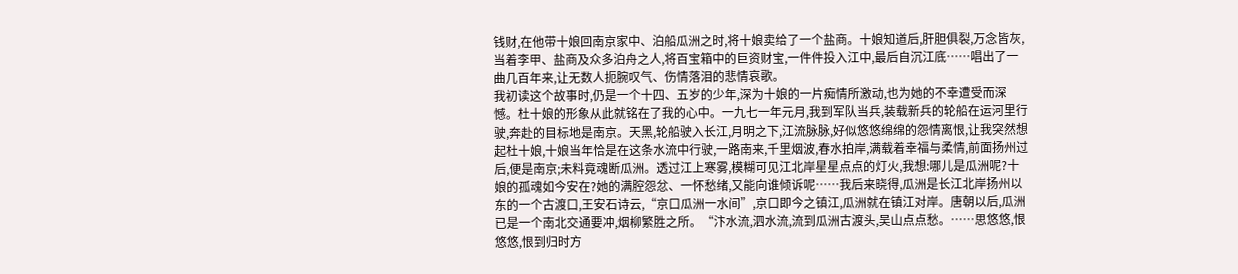钱财,在他带十娘回南京家中、泊船瓜洲之时,将十娘卖给了一个盐商。十娘知道后,肝胆俱裂,万念皆灰,当着李甲、盐商及众多泊舟之人,将百宝箱中的巨资财宝,一件件投入江中,最后自沉江底……唱出了一曲几百年来,让无数人扼腕叹气、伤情落泪的悲情哀歌。
我初读这个故事时,仍是一个十四、五岁的少年,深为十娘的一片痴情所激动,也为她的不幸遭受而深憾。杜十娘的形象从此就铭在了我的心中。一九七一年元月,我到军队当兵,装载新兵的轮船在运河里行驶,奔赴的目标地是南京。天黑,轮船驶入长江,月明之下,江流脉脉,好似悠悠绵绵的怨情离恨,让我突然想起杜十娘,十娘当年恰是在这条水流中行驶,一路南来,千里烟波,春水拍岸,满载着幸福与柔情,前面扬州过后,便是南京;未料竟魂断瓜洲。透过江上寒雾,模糊可见江北岸星星点点的灯火,我想:哪儿是瓜洲呢?十娘的孤魂如今安在?她的满腔怨忿、一怀愁绪,又能向谁倾诉呢……我后来晓得,瓜洲是长江北岸扬州以东的一个古渡口,王安石诗云,“京口瓜洲一水间”,京口即今之镇江,瓜洲就在镇江对岸。唐朝以后,瓜洲已是一个南北交通要冲,烟柳繁胜之所。“汴水流,泗水流,流到瓜洲古渡头,吴山点点愁。……思悠悠,恨悠悠,恨到归时方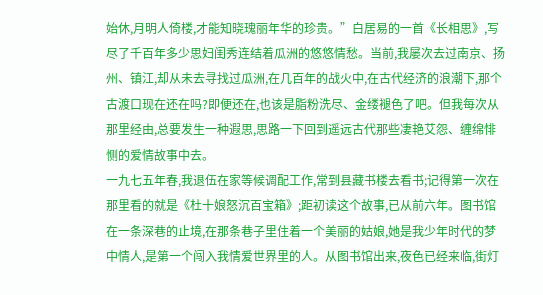始休,月明人倚楼,才能知晓瑰丽年华的珍贵。”白居易的一首《长相思》,写尽了千百年多少思妇闺秀连结着瓜洲的悠悠情愁。当前,我屡次去过南京、扬州、镇江,却从未去寻找过瓜洲,在几百年的战火中,在古代经济的浪潮下,那个古渡口现在还在吗?即便还在,也该是脂粉洗尽、金缕褪色了吧。但我每次从那里经由,总要发生一种遐思,思路一下回到遥远古代那些凄艳艾怨、缠绵悱恻的爱情故事中去。
一九七五年春,我退伍在家等候调配工作,常到县藏书楼去看书;记得第一次在那里看的就是《杜十娘怒沉百宝箱》;距初读这个故事,已从前六年。图书馆在一条深巷的止境,在那条巷子里住着一个美丽的姑娘,她是我少年时代的梦中情人,是第一个闯入我情爱世界里的人。从图书馆出来,夜色已经来临,街灯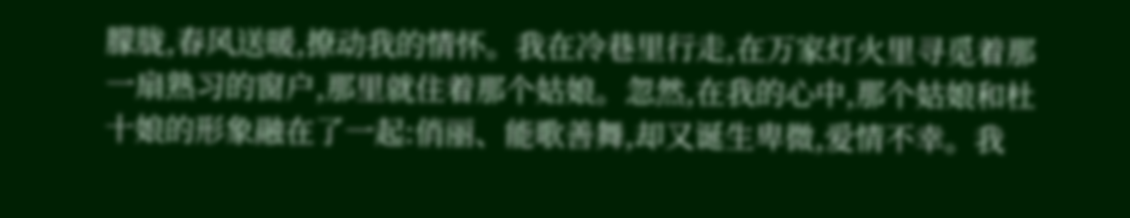朦胧,春风送暖,撩动我的情怀。我在冷巷里行走,在万家灯火里寻觅着那一扇熟习的窗户,那里就住着那个姑娘。忽然,在我的心中,那个姑娘和杜十娘的形象融在了一起:俏丽、能歌善舞,却又诞生卑微,爱情不幸。我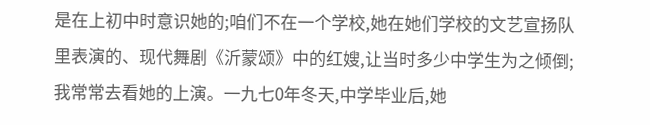是在上初中时意识她的;咱们不在一个学校,她在她们学校的文艺宣扬队里表演的、现代舞剧《沂蒙颂》中的红嫂,让当时多少中学生为之倾倒;我常常去看她的上演。一九七0年冬天,中学毕业后,她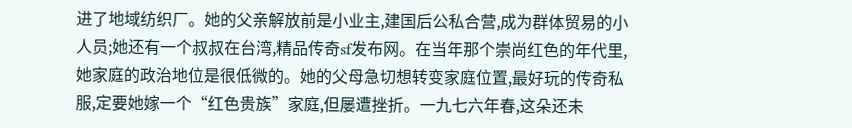进了地域纺织厂。她的父亲解放前是小业主,建国后公私合营,成为群体贸易的小人员;她还有一个叔叔在台湾,精品传奇sf发布网。在当年那个崇尚红色的年代里,她家庭的政治地位是很低微的。她的父母急切想转变家庭位置,最好玩的传奇私服,定要她嫁一个“红色贵族”家庭,但屡遭挫折。一九七六年春,这朵还未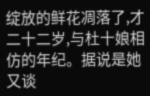绽放的鲜花凋落了,才二十二岁,与杜十娘相仿的年纪。据说是她又谈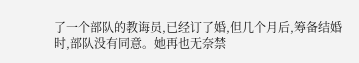了一个部队的教诲员,已经订了婚,但几个月后,筹备结婚时,部队没有同意。她再也无奈禁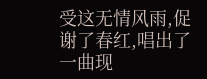受这无情风雨,促谢了春红,唱出了一曲现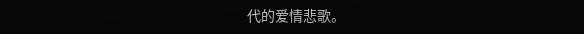代的爱情悲歌。